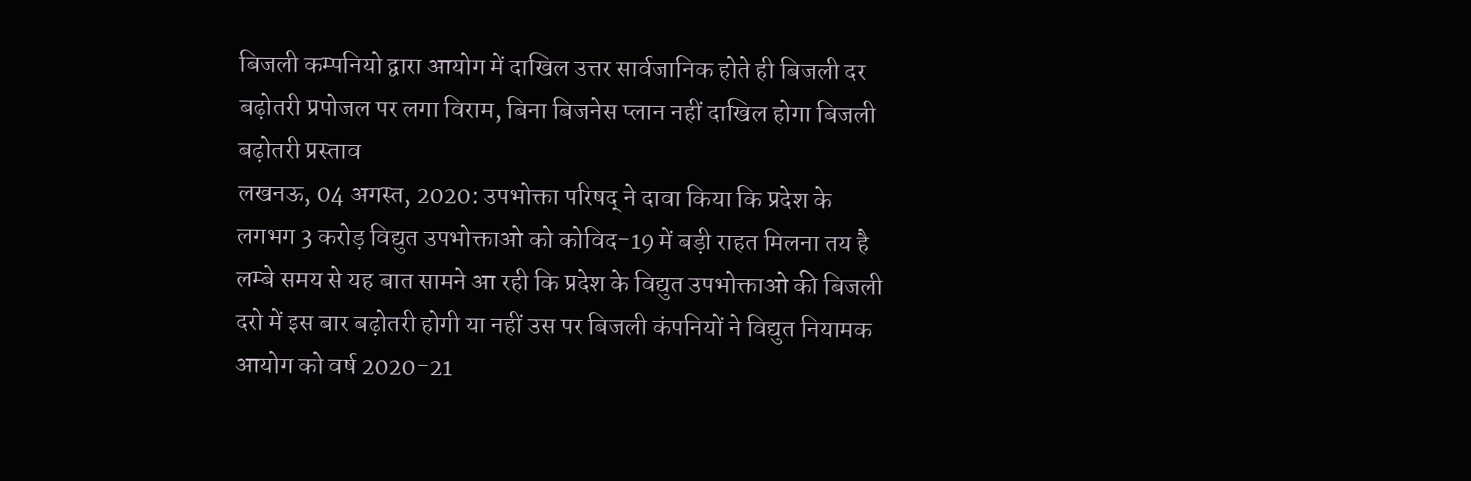बिजली कम्पनियो द्वारा आयोग में दाखिल उत्तर सार्वजानिक होते ही बिजली दर बढ़ोतरी प्रपोजल पर लगा विराम, बिना बिजनेस प्लान नहीं दाखिल होगा बिजली बढ़ोतरी प्रस्ताव
लखनऊ, 04 अगस्त, 2020: उपभोक्ता परिषद् ने दावा किया कि प्रदेश के लगभग 3 करोड़ विद्युत उपभोक्ताओ को कोविद-19 में बड़ी राहत मिलना तय है लम्बे समय से यह बात सामने आ रही कि प्रदेश के विद्युत उपभोक्ताओ की बिजली दरो में इस बार बढ़ोतरी होगी या नहीं उस पर बिजली कंपनियों ने विद्युत नियामक आयोग को वर्ष 2020-21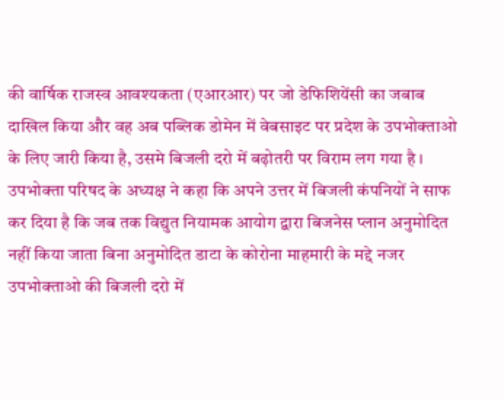की वार्षिक राजस्व आवश्यकता (एआरआर) पर जो डेफिशियेंसी का जबाब दाखिल किया और वह अब पब्लिक डोमेन में वेबसाइट पर प्रदेश के उपभोक्ताओ के लिए जारी किया है, उसमे बिजली दरो में बढ़ोतरी पर विराम लग गया है ।
उपभोक्ता परिषद के अध्यक्ष ने कहा कि अपने उत्तर में बिजली कंपनियों ने साफ कर दिया है कि जब तक विद्युत नियामक आयोग द्वारा बिजनेस प्लान अनुमोदित नहीं किया जाता बिना अनुमोदित डाटा के कोरोना माहमारी के मद्दे नजर उपभोक्ताओ की बिजली दरो में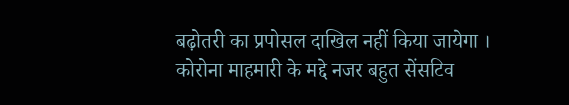बढ़ोतरी का प्रपोसल दाखिल नहीं किया जायेगा । कोरोना माहमारी के मद्दे नजर बहुत सेंसटिव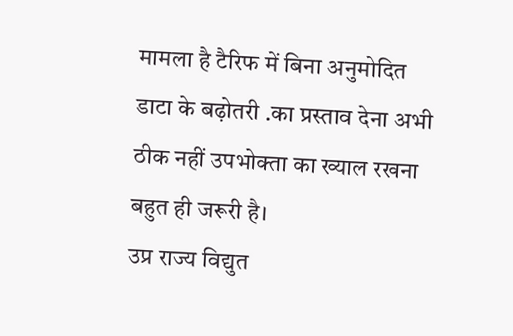मामला है टैरिफ में बिना अनुमोदित डाटा के बढ़ोतरी .का प्रस्ताव देना अभी ठीक नहीं उपभोक्ता का ख्याल रखना बहुत ही जरूरी है।
उप्र राज्य विद्युत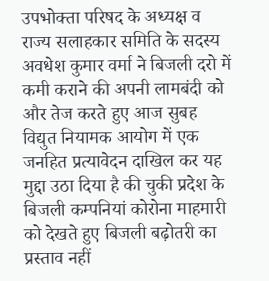उपभोक्ता परिषद के अध्यक्ष व राज्य सलाहकार समिति के सदस्य अवधेश कुमार वर्मा ने बिजली दरो में कमी कराने की अपनी लामबंदी को और तेज करते हुए आज सुबह विद्युत नियामक आयोग में एक जनहित प्रत्यावेदन दाखिल कर यह मुद्दा उठा दिया है की चुकी प्रदेश के बिजली कम्पनियां कोरोना माहमारी को देखते हुए बिजली बढ़ोतरी का प्रस्ताव नहीं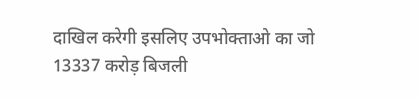दाखिल करेगी इसलिए उपभोक्ताओ का जो 13337 करोड़ बिजली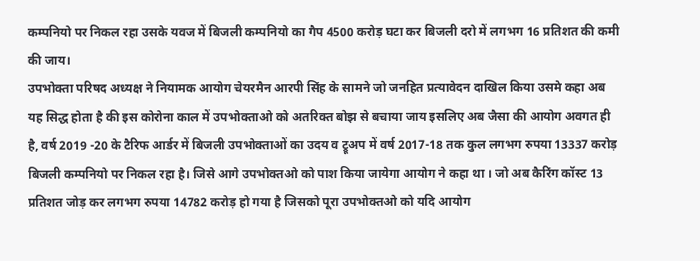कम्पनियो पर निकल रहा उसके यवज में बिजली कम्पनियो का गैप 4500 करोड़ घटा कर बिजली दरो में लगभग 16 प्रतिशत की कमी की जाय।
उपभोक्ता परिषद अध्यक्ष ने नियामक आयोग चेयरमैन आरपी सिंह के सामने जो जनहित प्रत्यावेदन दाखिल किया उसमे कहा अब यह सिद्ध होता है की इस कोरोना काल में उपभोक्ताओ को अतरिक्त बोझ से बचाया जाय इसलिए अब जैसा की आयोग अवगत ही है, वर्ष 2019 -20 के टैरिफ आर्डर में बिजली उपभोक्ताओं का उदय व ट्रूअप में वर्ष 2017-18 तक कुल लगभग रुपया 13337 करोड़ बिजली कम्पनियो पर निकल रहा है। जिसे आगे उपभोक्तओ को पाश किया जायेगा आयोग ने कहा था । जो अब कैरिंग कॉस्ट 13 प्रतिशत जोड़ कर लगभग रुपया 14782 करोड़ हो गया है जिसको पूरा उपभोक्तओ को यदि आयोग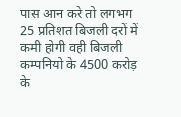पास आन करे तो लगभग 25 प्रतिशत बिजली दरों में कमी होगी वही बिजली कम्पनियो के 4500 करोड़ के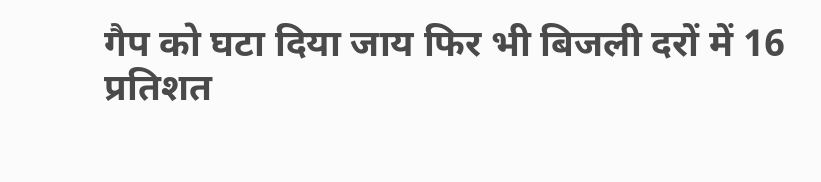गैप को घटा दिया जाय फिर भी बिजली दरों में 16 प्रतिशत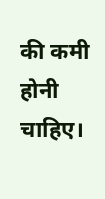की कमी होनी चाहिए।